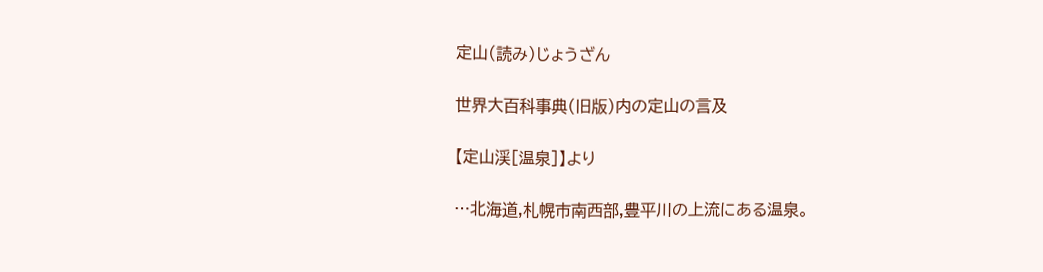定山(読み)じょうざん

世界大百科事典(旧版)内の定山の言及

【定山渓[温泉]】より

…北海道,札幌市南西部,豊平川の上流にある温泉。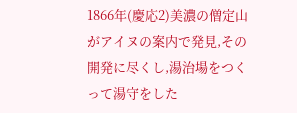1866年(慶応2)美濃の僧定山がアイヌの案内で発見,その開発に尽くし,湯治場をつくって湯守をした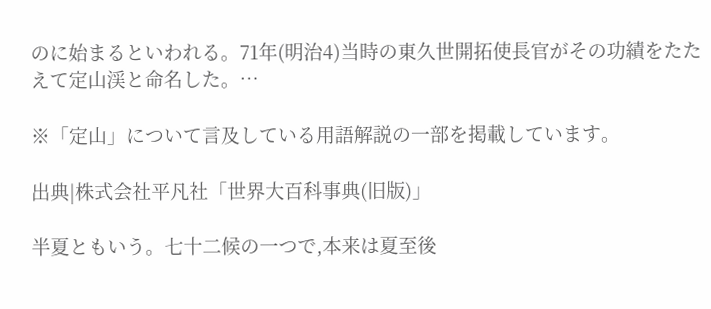のに始まるといわれる。71年(明治4)当時の東久世開拓使長官がその功績をたたえて定山渓と命名した。…

※「定山」について言及している用語解説の一部を掲載しています。

出典|株式会社平凡社「世界大百科事典(旧版)」

半夏ともいう。七十二候の一つで,本来は夏至後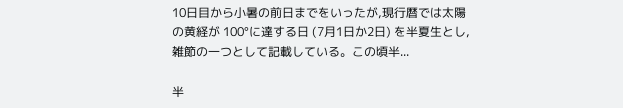10日目から小暑の前日までをいったが,現行暦では太陽の黄経が 100°に達する日 (7月1日か2日) を半夏生とし,雑節の一つとして記載している。この頃半...

半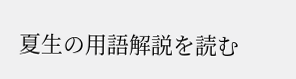夏生の用語解説を読む